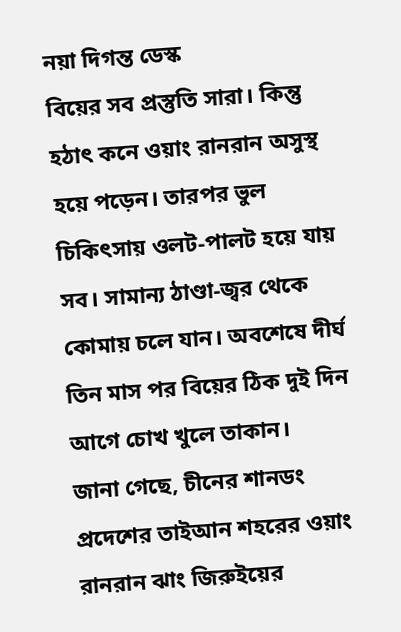নয়া দিগন্ত ডেস্ক
বিয়ের সব প্রস্তুতি সারা। কিন্তু হঠাৎ কনে ওয়াং রানরান অসুস্থ হয়ে পড়েন। তারপর ভুল চিকিৎসায় ওলট-পালট হয়ে যায় সব। সামান্য ঠাণ্ডা-জ্বর থেকে কোমায় চলে যান। অবশেষে দীর্ঘ তিন মাস পর বিয়ের ঠিক দুই দিন আগে চোখ খুলে তাকান।
জানা গেছে, চীনের শানডং প্রদেশের তাইআন শহরের ওয়াং রানরান ঝাং জিরুইয়ের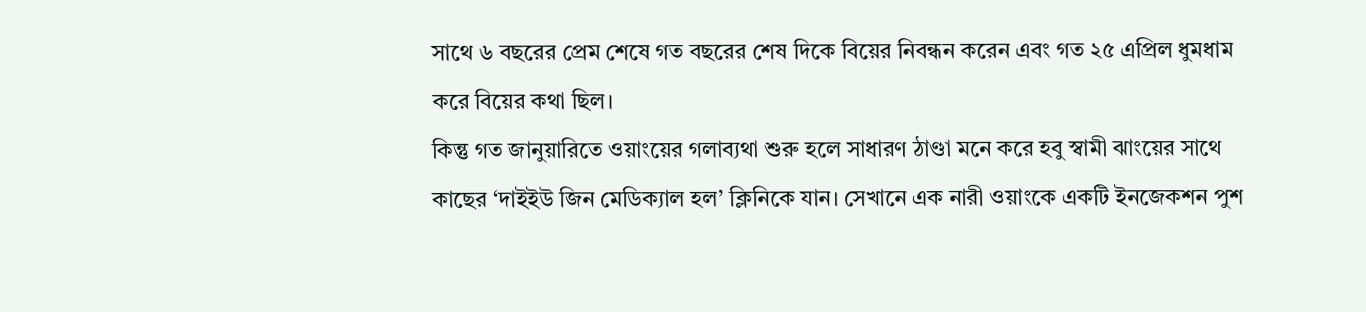সাথে ৬ বছরের প্রেম শেষে গত বছরের শেষ দিকে বিয়ের নিবন্ধন করেন এবং গত ২৫ এপ্রিল ধুমধাম করে বিয়ের কথা ছিল।
কিন্তু গত জানুয়ারিতে ওয়াংয়ের গলাব্যথা শুরু হলে সাধারণ ঠাণ্ডা মনে করে হবু স্বামী ঝাংয়ের সাথে কাছের ‘দাইইউ জিন মেডিক্যাল হল’ ক্লিনিকে যান। সেখানে এক নারী ওয়াংকে একটি ইনজেকশন পুশ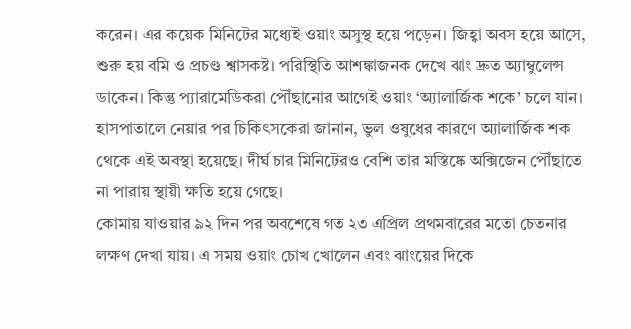করেন। এর কয়েক মিনিটের মধ্যেই ওয়াং অসুস্থ হয়ে পড়েন। জিহ্বা অবস হয়ে আসে, শুরু হয় বমি ও প্রচণ্ড শ্বাসকষ্ট। পরিস্থিতি আশঙ্কাজনক দেখে ঝাং দ্রুত অ্যাম্বুলেন্স ডাকেন। কিন্তু প্যারামেডিকরা পৌঁছানোর আগেই ওয়াং ‘অ্যালার্জিক শকে’ চলে যান।
হাসপাতালে নেয়ার পর চিকিৎসকেরা জানান, ভুল ওষুধের কারণে অ্যালার্জিক শক থেকে এই অবস্থা হয়েছে। দীর্ঘ চার মিনিটেরও বেশি তার মস্তিষ্কে অক্সিজেন পৌঁছাতে না পারায় স্থায়ী ক্ষতি হয়ে গেছে।
কোমায় যাওয়ার ৯২ দিন পর অবশেষে গত ২৩ এপ্রিল প্রথমবারের মতো চেতনার লক্ষণ দেখা যায়। এ সময় ওয়াং চোখ খোলেন এবং ঝাংয়ের দিকে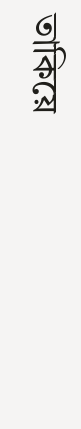তাকিয়ে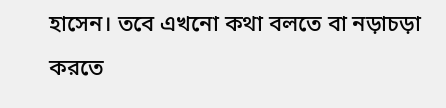হাসেন। তবে এখনো কথা বলতে বা নড়াচড়া করতে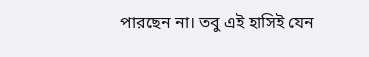পারছেন না। তবু এই হাসিই যেন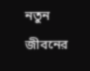নতুন জীবনের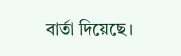বার্তা দিয়েছে।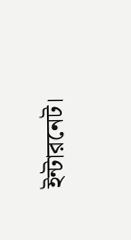ইন্টারনেট।